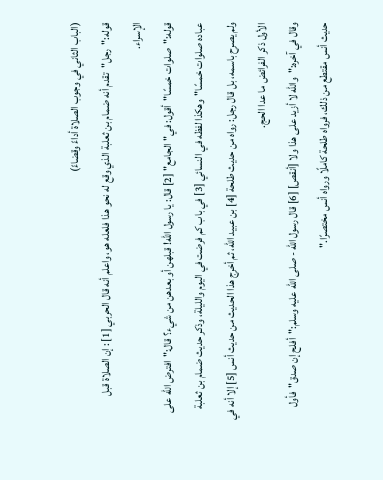(الباب الثاني في وجوب الصلاة أداءً وقضاءً)
قوله:"رجل"تقدم أنه ضمام بن ثعلبة الذي وقع له نحو هذا فلعله هو، واعلم أنه قال الحربي [1] : إن الصلاة قبل الإسراء.
قوله:"صلوات خمسًا"أقول: في"الجامع" [2] قال: يا رسول الله! قبلهن أو بعدهن من شيء؟ قال:"افترض الله على عباده صلوات خمسًا"وهكذا لفظه في النسائي [3] في باب كم فرضت في اليوم والليلة، وذكر حديث ضمام بن ثعلبة ولم يصرح باسمه، بل قال رجل: رواه من حديث طلحة [4] بن عبيد الله، ثم أخرج هذا الحديث من حديث أنس [5] إلا أنه في الأول ذكر الفرائض ما عدا الحج.
وقال في آخره:"والله لا أزيد على هذا ولا [أنقص] [6] قال رسول الله - صلى الله عليه وسلم:"أفلح إن صدق"فأول حديث أنس مقتطع من ذلك، فرواه طلحة كاملًا ورواه أنس مختصرًا."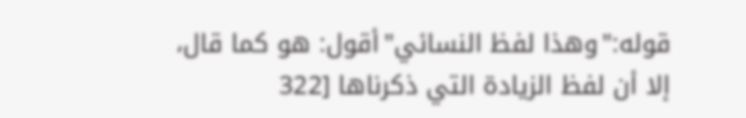قوله:"وهذا لفظ النسائي"أقول: هو كما قال، إلا أن لفظ الزيادة التي ذكرناها [322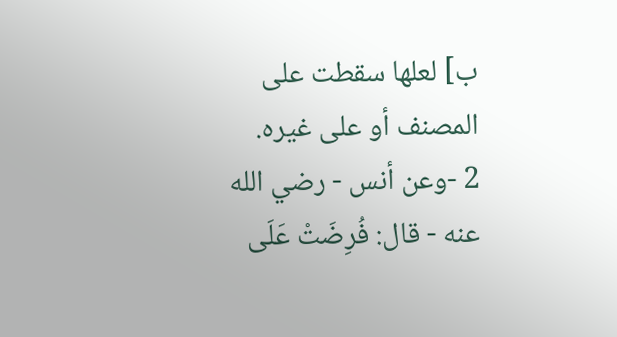ب] لعلها سقطت على المصنف أو على غيره.
2 -وعن أنس - رضي الله عنه - قال: فُرِضَتْ عَلَى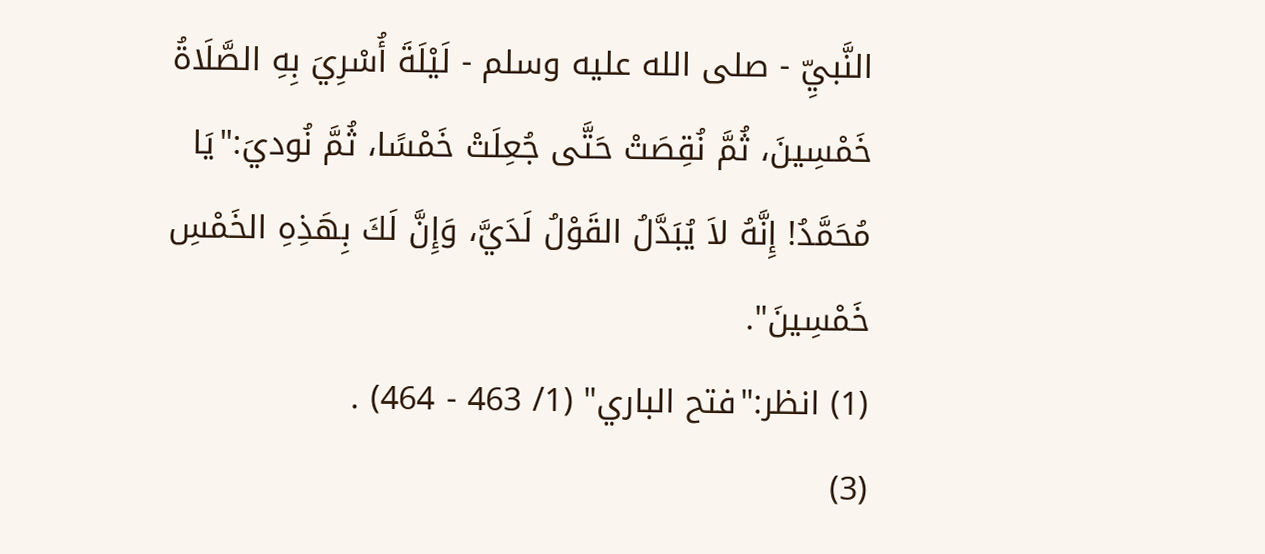النَّبيِّ - صلى الله عليه وسلم - لَيْلَةَ أُسْرِيَ بِهِ الصَّلَاةُ خَمْسِينَ، ثُمَّ نُقِصَتْ حَتَّى جُعِلَتْ خَمْسًا، ثُمَّ نُوديَ:"يَا مُحَمَّدُ! إِنَّهُ لاَ يُبَدَّلُ القَوْلُ لَدَيَّ، وَإِنَّ لَكَ بِهَذِهِ الخَمْسِ خَمْسِينَ".
(1) انظر:"فتح الباري" (1/ 463 - 464) .
(3)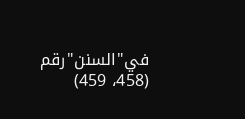في"السنن"رقم (458، 459)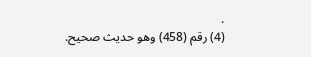.
(4) رقم (458) وهو حديث صحيح.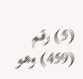(5) رقم (459) وهو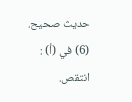حديث صحيح.
(6) في (أ) : انتقص.